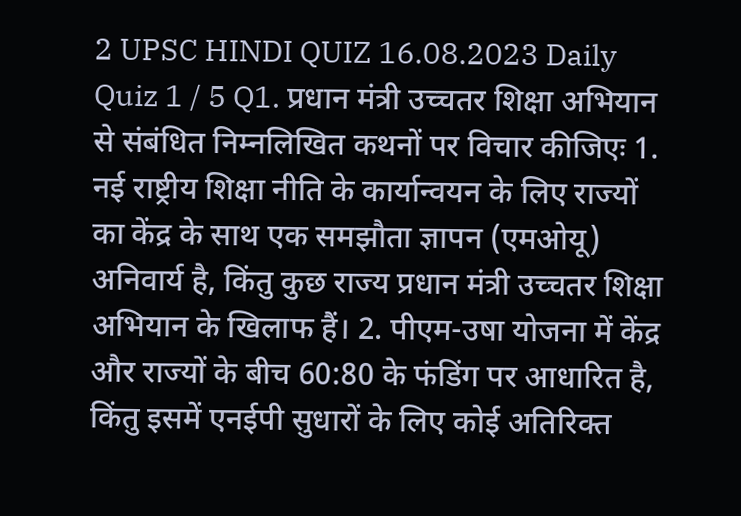2 UPSC HINDI QUIZ 16.08.2023 Daily Quiz 1 / 5 Q1. प्रधान मंत्री उच्चतर शिक्षा अभियान से संबंधित निम्नलिखित कथनों पर विचार कीजिएः 1. नई राष्ट्रीय शिक्षा नीति के कार्यान्वयन के लिए राज्यों का केंद्र के साथ एक समझौता ज्ञापन (एमओयू) अनिवार्य है, किंतु कुछ राज्य प्रधान मंत्री उच्चतर शिक्षा अभियान के खिलाफ हैं। 2. पीएम-उषा योजना में केंद्र और राज्यों के बीच 60:80 के फंडिंग पर आधारित है, किंतु इसमें एनईपी सुधारों के लिए कोई अतिरिक्त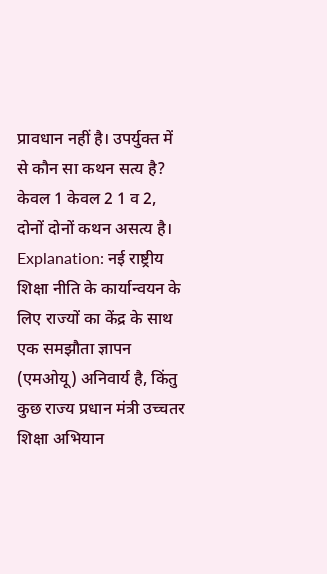प्रावधान नहीं है। उपर्युक्त में से कौन सा कथन सत्य है? केवल 1 केवल 2 1 व 2, दोनों दोनों कथन असत्य है। Explanation: नई राष्ट्रीय शिक्षा नीति के कार्यान्वयन के लिए राज्यों का केंद्र के साथ एक समझौता ज्ञापन (एमओयू) अनिवार्य है, किंतु कुछ राज्य प्रधान मंत्री उच्चतर शिक्षा अभियान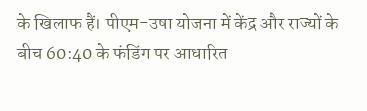के खिलाफ हैं। पीएम-उषा योजना में केंद्र और राज्यों के बीच 60:40 के फंडिंग पर आधारित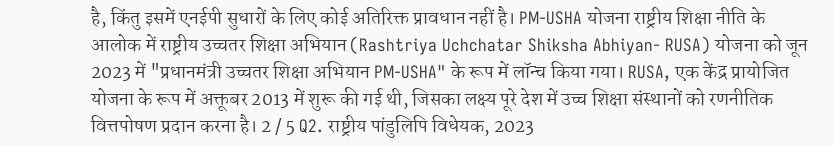है, किंतु इसमें एनईपी सुधारों के लिए कोई अतिरिक्त प्रावधान नहीं है। PM-USHA योजना राष्ट्रीय शिक्षा नीति के आलोक में राष्ट्रीय उच्चतर शिक्षा अभियान (Rashtriya Uchchatar Shiksha Abhiyan- RUSA) योजना को जून 2023 में "प्रधानमंत्री उच्चतर शिक्षा अभियान PM-USHA" के रूप में लॉन्च किया गया। RUSA, एक केंद्र प्रायोजित योजना के रूप में अक्तूबर 2013 में शुरू की गई थी, जिसका लक्ष्य पूरे देश में उच्च शिक्षा संस्थानों को रणनीतिक वित्तपोषण प्रदान करना है। 2 / 5 Q2. राष्ट्रीय पांडुलिपि विधेयक, 2023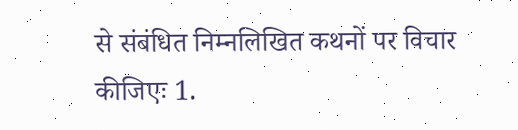से संबंधित निम्नलिखित कथनों पर विचार कीजिएः 1.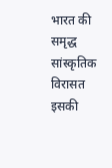भारत की समृद्ध सांस्कृतिक विरासत इसकी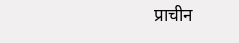प्राचीन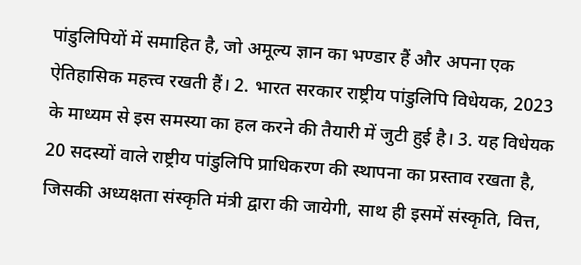पांडुलिपियों में समाहित है, जो अमूल्य ज्ञान का भण्डार हैं और अपना एक ऐतिहासिक महत्त्व रखती हैं। 2. भारत सरकार राष्ट्रीय पांडुलिपि विधेयक, 2023 के माध्यम से इस समस्या का हल करने की तैयारी में जुटी हुई है। 3. यह विधेयक 20 सदस्यों वाले राष्ट्रीय पांडुलिपि प्राधिकरण की स्थापना का प्रस्ताव रखता है, जिसकी अध्यक्षता संस्कृति मंत्री द्वारा की जायेगी, साथ ही इसमें संस्कृति, वित्त,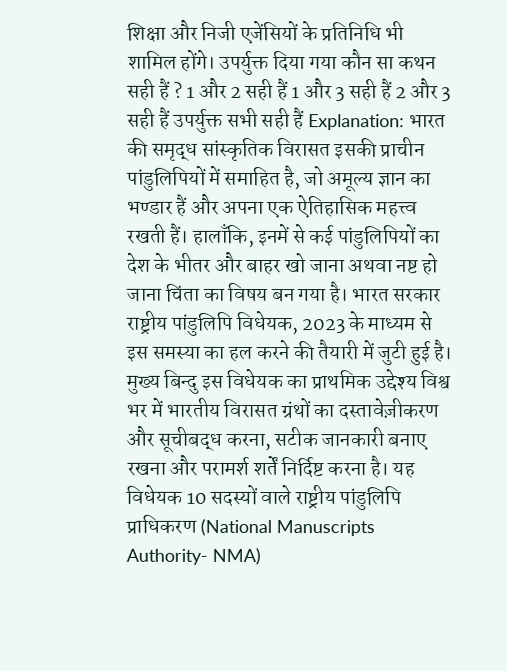शिक्षा और निजी एजेंसियों के प्रतिनिधि भी शामिल होंगे। उपर्युक्त दिया गया कौन सा कथन सही हैं ? 1 और 2 सही हैं 1 और 3 सही हैं 2 और 3 सही हैं उपर्युक्त सभी सही हैं Explanation: भारत की समृद्ध सांस्कृतिक विरासत इसकी प्राचीन पांडुलिपियों में समाहित है, जो अमूल्य ज्ञान का भण्डार हैं और अपना एक ऐतिहासिक महत्त्व रखती हैं। हालाँकि, इनमें से कई पांडुलिपियों का देश के भीतर और बाहर खो जाना अथवा नष्ट हो जाना चिंता का विषय बन गया है। भारत सरकार राष्ट्रीय पांडुलिपि विधेयक, 2023 के माध्यम से इस समस्या का हल करने की तैयारी में जुटी हुई है। मुख्य बिन्दु इस विधेयक का प्राथमिक उद्देश्य विश्व भर में भारतीय विरासत ग्रंथों का दस्तावेज़ीकरण और सूचीबद्ध करना, सटीक जानकारी बनाए रखना और परामर्श शर्तें निर्दिष्ट करना है। यह विधेयक 10 सदस्यों वाले राष्ट्रीय पांडुलिपि प्राधिकरण (National Manuscripts Authority- NMA)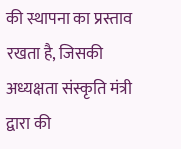की स्थापना का प्रस्ताव रखता है, जिसकी अध्यक्षता संस्कृति मंत्री द्वारा की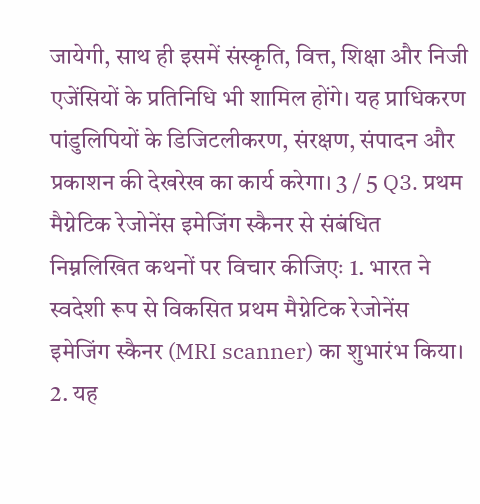जायेगी, साथ ही इसमें संस्कृति, वित्त, शिक्षा और निजी एजेंसियों के प्रतिनिधि भी शामिल होंगे। यह प्राधिकरण पांडुलिपियों के डिजिटलीकरण, संरक्षण, संपादन और प्रकाशन की देखरेख का कार्य करेगा। 3 / 5 Q3. प्रथम मैग्नेटिक रेजोनेंस इमेजिंग स्कैनर से संबंधित निम्नलिखित कथनों पर विचार कीजिएः 1. भारत ने स्वदेशी रूप से विकसित प्रथम मैग्नेटिक रेजोनेंस इमेजिंग स्कैनर (MRI scanner) का शुभारंभ किया। 2. यह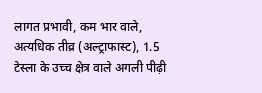लागत प्रभावी, कम भार वाले, अत्यधिक तीव्र (अल्ट्राफास्ट), 1.5 टेस्ला के उच्च क्षेत्र वाले अगली पीढ़ी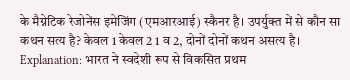के मैग्नेटिक रेजोनेंस इमेजिंग (एमआरआई) स्कैनर है। उपर्युक्त में से कौन सा कथन सत्य है? केवल 1 केवल 2 1 व 2, दोनों दोनों कथन असत्य है। Explanation: भारत ने स्वदेशी रूप से विकसित प्रथम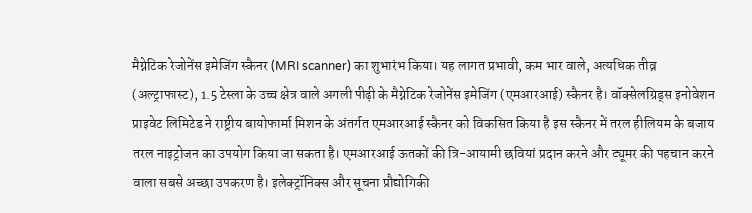मैग्नेटिक रेजोनेंस इमेजिंग स्कैनर (MRI scanner) का शुभारंभ किया। यह लागत प्रभावी, कम भार वाले, अत्यधिक तीव्र (अल्ट्राफास्ट), 1.5 टेस्ला के उच्च क्षेत्र वाले अगली पीढ़ी के मैग्नेटिक रेजोनेंस इमेजिंग (एमआरआई) स्कैनर है। वॉक्सेलग्रिड्स इनोवेशन प्राइवेट लिमिटेड ने राष्ट्रीय बायोफार्मा मिशन के अंतर्गत एमआरआई स्कैनर को विकसित किया है इस स्कैनर में तरल हीलियम के बजाय तरल नाइट्रोजन का उपयोग किया जा सकता है। एमआरआई ऊतकों की त्रि-आयामी छवियां प्रदान करने और ट्यूमर की पहचान करने वाला सबसे अच्छा उपकरण है। इलेक्ट्रॉनिक्स और सूचना प्रौद्योगिकी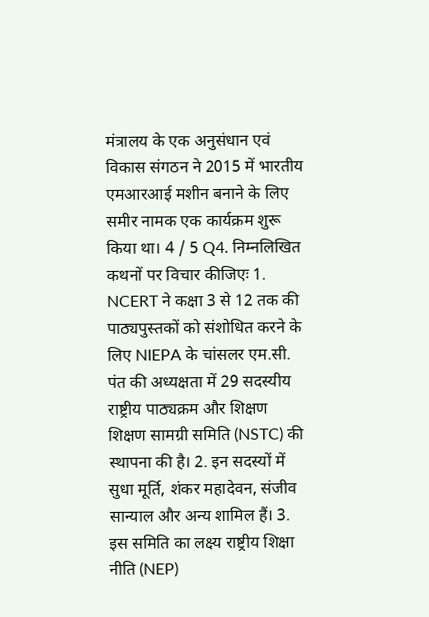मंत्रालय के एक अनुसंधान एवं विकास संगठन ने 2015 में भारतीय एमआरआई मशीन बनाने के लिए समीर नामक एक कार्यक्रम शुरू किया था। 4 / 5 Q4. निम्नलिखित कथनों पर विचार कीजिएः 1. NCERT ने कक्षा 3 से 12 तक की पाठ्यपुस्तकों को संशोधित करने के लिए NIEPA के चांसलर एम.सी. पंत की अध्यक्षता में 29 सदस्यीय राष्ट्रीय पाठ्यक्रम और शिक्षण शिक्षण सामग्री समिति (NSTC) की स्थापना की है। 2. इन सदस्यों में सुधा मूर्ति, शंकर महादेवन, संजीव सान्याल और अन्य शामिल हैं। 3. इस समिति का लक्ष्य राष्ट्रीय शिक्षा नीति (NEP)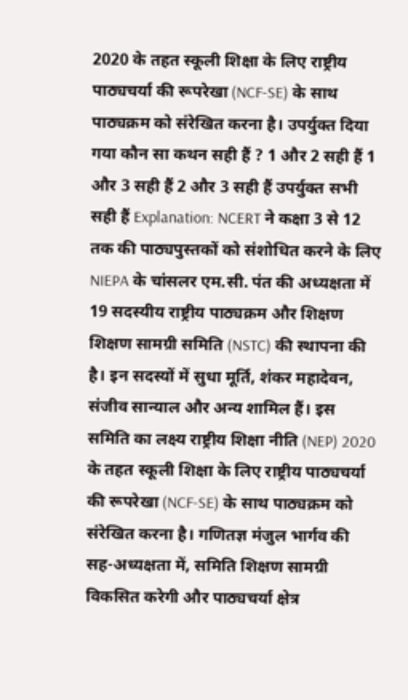2020 के तहत स्कूली शिक्षा के लिए राष्ट्रीय पाठ्यचर्या की रूपरेखा (NCF-SE) के साथ पाठ्यक्रम को संरेखित करना है। उपर्युक्त दिया गया कौन सा कथन सही हैं ? 1 और 2 सही हैं 1 और 3 सही हैं 2 और 3 सही हैं उपर्युक्त सभी सही हैं Explanation: NCERT ने कक्षा 3 से 12 तक की पाठ्यपुस्तकों को संशोधित करने के लिए NIEPA के चांसलर एम.सी. पंत की अध्यक्षता में 19 सदस्यीय राष्ट्रीय पाठ्यक्रम और शिक्षण शिक्षण सामग्री समिति (NSTC) की स्थापना की है। इन सदस्यों में सुधा मूर्ति, शंकर महादेवन, संजीव सान्याल और अन्य शामिल हैं। इस समिति का लक्ष्य राष्ट्रीय शिक्षा नीति (NEP) 2020 के तहत स्कूली शिक्षा के लिए राष्ट्रीय पाठ्यचर्या की रूपरेखा (NCF-SE) के साथ पाठ्यक्रम को संरेखित करना है। गणितज्ञ मंजुल भार्गव की सह-अध्यक्षता में, समिति शिक्षण सामग्री विकसित करेगी और पाठ्यचर्या क्षेत्र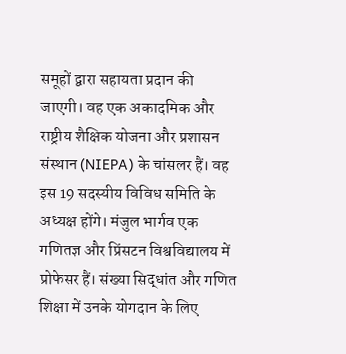समूहों द्वारा सहायता प्रदान की जाएगी। वह एक अकादमिक और राष्ट्रीय शैक्षिक योजना और प्रशासन संस्थान (NIEPA) के चांसलर हैं। वह इस 19 सदस्यीय विविध समिति के अध्यक्ष होंगे। मंजुल भार्गव एक गणितज्ञ और प्रिंसटन विश्वविद्यालय में प्रोफेसर हैं। संख्या सिद्धांत और गणित शिक्षा में उनके योगदान के लिए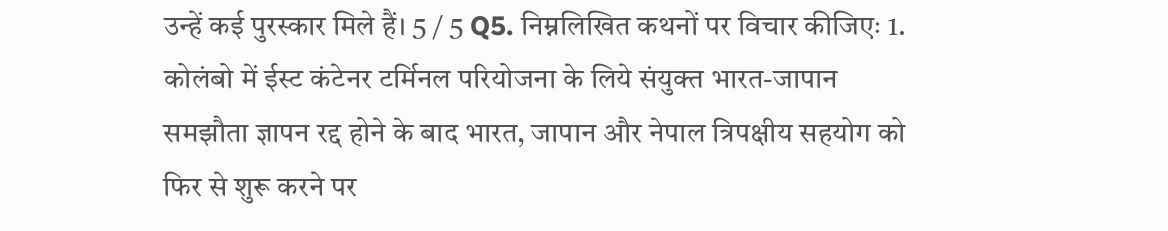उन्हें कई पुरस्कार मिले हैं। 5 / 5 Q5. निम्नलिखित कथनों पर विचार कीजिएः 1. कोलंबो में ईस्ट कंटेनर टर्मिनल परियोजना के लिये संयुक्त भारत-जापान समझौता ज्ञापन रद्द होने के बाद भारत, जापान और नेपाल त्रिपक्षीय सहयोग को फिर से शुरू करने पर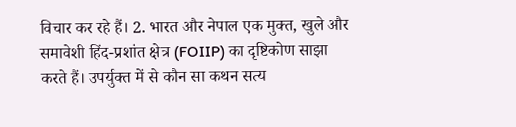विचार कर रहे हैं। 2. भारत और नेपाल एक मुक्त, खुले और समावेशी हिंद-प्रशांत क्षेत्र (FOIIP) का दृष्टिकोण साझा करते हैं। उपर्युक्त में से कौन सा कथन सत्य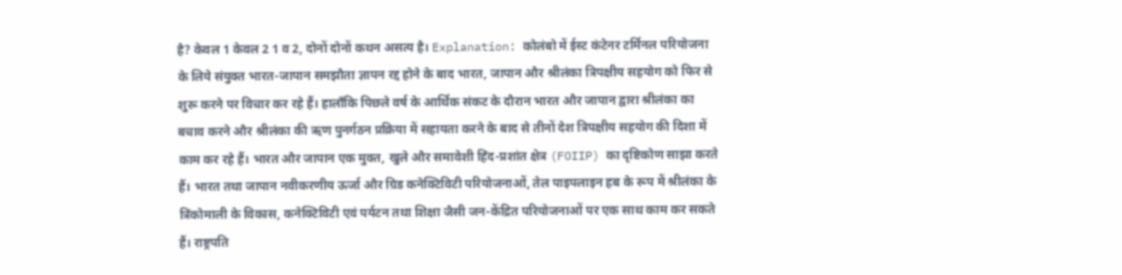है? केवल 1 केवल 2 1 व 2, दोनों दोनों कथन असत्य है। Explanation: कोलंबो में ईस्ट कंटेनर टर्मिनल परियोजना के लिये संयुक्त भारत-जापान समझौता ज्ञापन रद्द होने के बाद भारत, जापान और श्रीलंका त्रिपक्षीय सहयोग को फिर से शुरू करने पर विचार कर रहे हैं। हालाँकि पिछले वर्ष के आर्थिक संकट के दौरान भारत और जापान द्वारा श्रीलंका का बचाव करने और श्रीलंका की ऋण पुनर्गठन प्रक्रिया में सहायता करने के बाद से तीनों देश त्रिपक्षीय सहयोग की दिशा में काम कर रहे हैं। भारत और जापान एक मुक्त, खुले और समावेशी हिंद-प्रशांत क्षेत्र (FOIIP) का दृष्टिकोण साझा करते हैं। भारत तथा जापान नवीकरणीय ऊर्जा और ग्रिड कनेक्टिविटी परियोजनाओं, तेल पाइपलाइन हब के रूप में श्रीलंका के त्रिंकोमाली के विकास, कनेक्टिविटी एवं पर्यटन तथा शिक्षा जैसी जन-केंद्रित परियोजनाओं पर एक साथ काम कर सकते हैं। राष्ट्रपति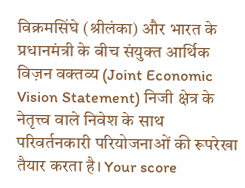विक्रमसिंघे (श्रीलंका) और भारत के प्रधानमंत्री के बीच संयुक्त आर्थिक विज़न वक्तव्य (Joint Economic Vision Statement) निजी क्षेत्र के नेतृत्त्व वाले निवेश के साथ परिवर्तनकारी परियोजनाओं की रूपरेखा तैयार करता है। Your score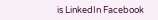is LinkedIn Facebook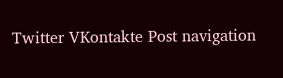Twitter VKontakte Post navigation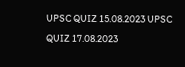UPSC QUIZ 15.08.2023 UPSC QUIZ 17.08.2023